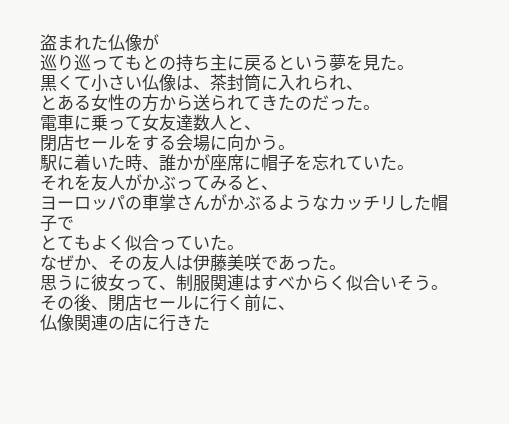盗まれた仏像が
巡り巡ってもとの持ち主に戻るという夢を見た。
黒くて小さい仏像は、茶封筒に入れられ、
とある女性の方から送られてきたのだった。
電車に乗って女友達数人と、
閉店セールをする会場に向かう。
駅に着いた時、誰かが座席に帽子を忘れていた。
それを友人がかぶってみると、
ヨーロッパの車掌さんがかぶるようなカッチリした帽子で
とてもよく似合っていた。
なぜか、その友人は伊藤美咲であった。
思うに彼女って、制服関連はすべからく似合いそう。
その後、閉店セールに行く前に、
仏像関連の店に行きた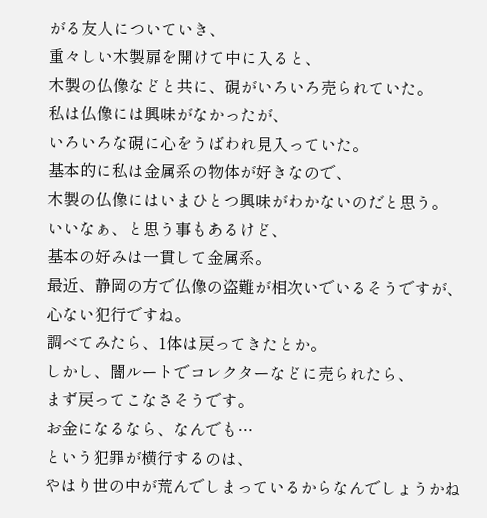がる友人についていき、
重々しい木製扉を開けて中に入ると、
木製の仏像などと共に、硯がいろいろ売られていた。
私は仏像には興味がなかったが、
いろいろな硯に心をうばわれ見入っていた。
基本的に私は金属系の物体が好きなので、
木製の仏像にはいまひとつ興味がわかないのだと思う。
いいなぁ、と思う事もあるけど、
基本の好みは一貫して金属系。
最近、静岡の方で仏像の盗難が相次いでいるそうですが、
心ない犯行ですね。
調べてみたら、1体は戻ってきたとか。
しかし、闇ルートでコレクターなどに売られたら、
まず戻ってこなさそうです。
お金になるなら、なんでも…
という犯罪が横行するのは、
やはり世の中が荒んでしまっているからなんでしょうかね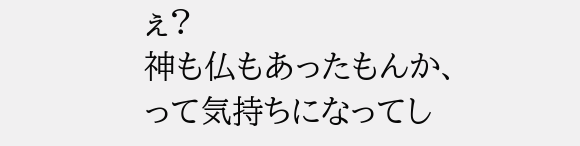ぇ?
神も仏もあったもんか、
って気持ちになってし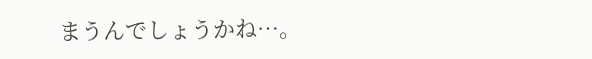まうんでしょうかね…。